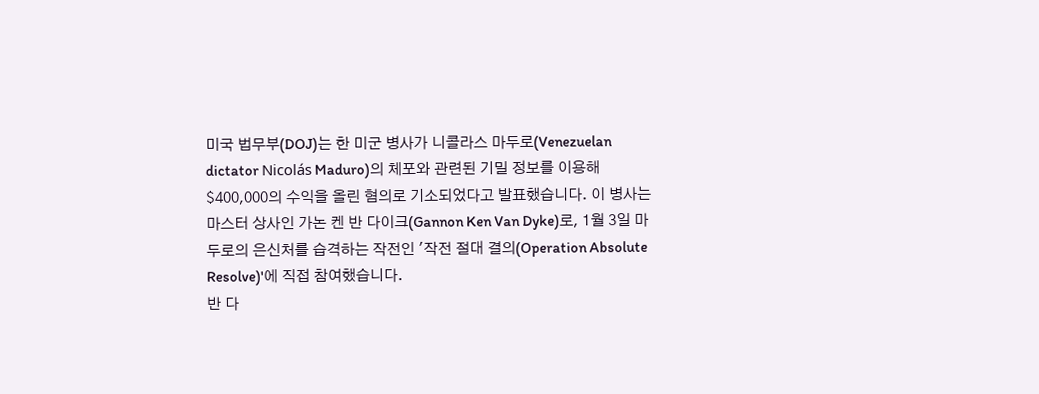미국 법무부(DOJ)는 한 미군 병사가 니콜라스 마두로(Venezuelan dictator Nicolás Maduro)의 체포와 관련된 기밀 정보를 이용해 $400,000의 수익을 올린 혐의로 기소되었다고 발표했습니다. 이 병사는 마스터 상사인 가논 켄 반 다이크(Gannon Ken Van Dyke)로, 1월 3일 마두로의 은신처를 습격하는 작전인 '작전 절대 결의(Operation Absolute Resolve)'에 직접 참여했습니다.
반 다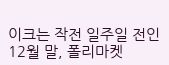이크는 작전 일주일 전인 12월 말, 폴리마켓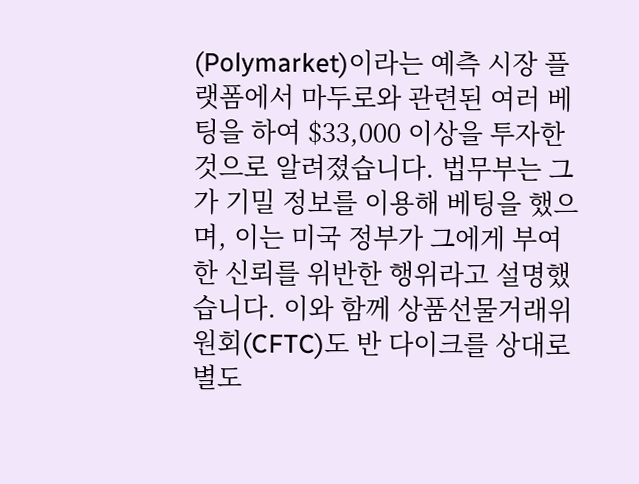(Polymarket)이라는 예측 시장 플랫폼에서 마두로와 관련된 여러 베팅을 하여 $33,000 이상을 투자한 것으로 알려졌습니다. 법무부는 그가 기밀 정보를 이용해 베팅을 했으며, 이는 미국 정부가 그에게 부여한 신뢰를 위반한 행위라고 설명했습니다. 이와 함께 상품선물거래위원회(CFTC)도 반 다이크를 상대로 별도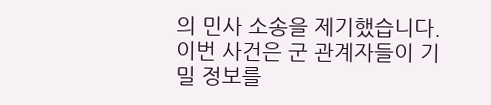의 민사 소송을 제기했습니다.
이번 사건은 군 관계자들이 기밀 정보를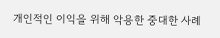개인적인 이익을 위해 악용한 중대한 사례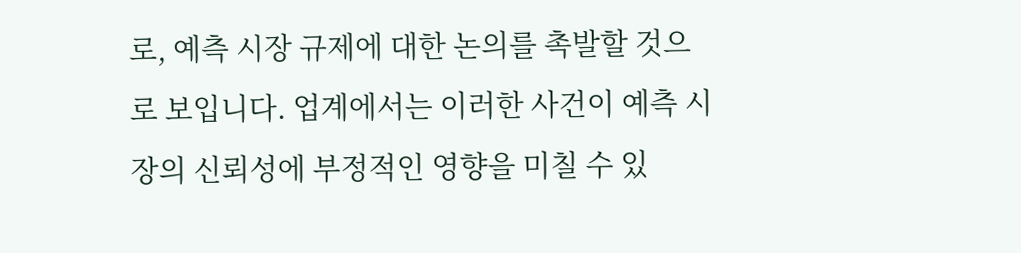로, 예측 시장 규제에 대한 논의를 촉발할 것으로 보입니다. 업계에서는 이러한 사건이 예측 시장의 신뢰성에 부정적인 영향을 미칠 수 있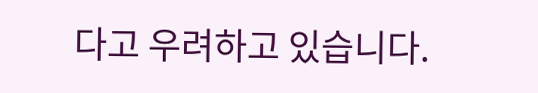다고 우려하고 있습니다.